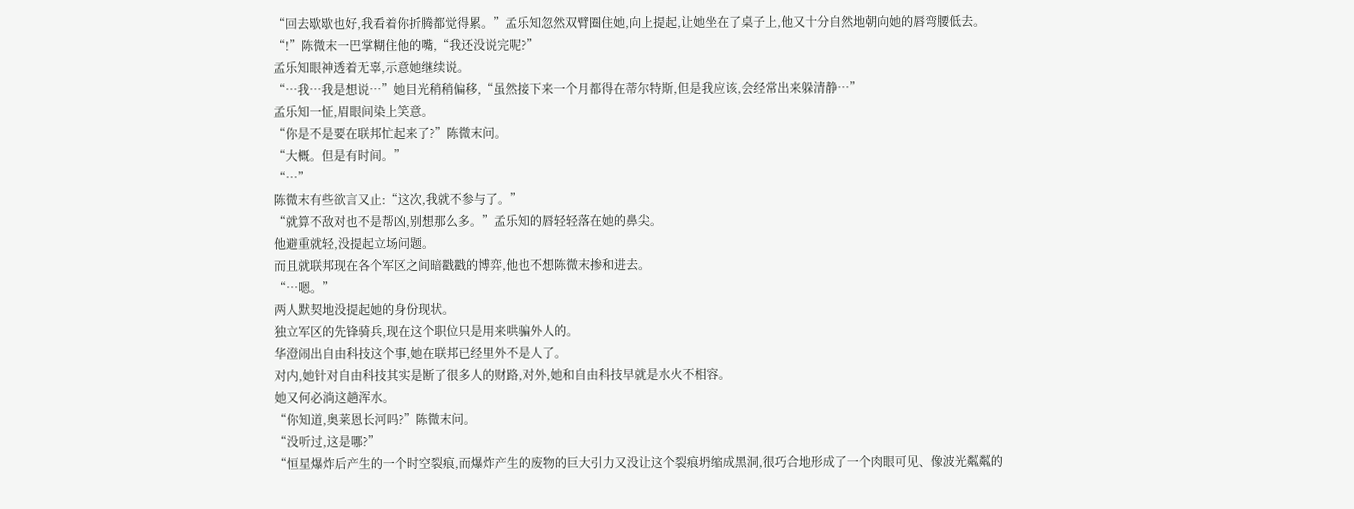“回去歇歇也好,我看着你折腾都觉得累。”孟乐知忽然双臂圈住她,向上提起,让她坐在了桌子上,他又十分自然地朝向她的唇弯腰低去。
“!”陈微末一巴掌糊住他的嘴,“我还没说完呢?”
孟乐知眼神透着无辜,示意她继续说。
“…我…我是想说…”她目光稍稍偏移,“虽然接下来一个月都得在蒂尔特斯,但是我应该,会经常出来躲清静…”
孟乐知一怔,眉眼间染上笑意。
“你是不是要在联邦忙起来了?”陈微末问。
“大概。但是有时间。”
“…”
陈微末有些欲言又止:“这次,我就不参与了。”
“就算不敌对也不是帮凶,别想那么多。”孟乐知的唇轻轻落在她的鼻尖。
他避重就轻,没提起立场问题。
而且就联邦现在各个军区之间暗戳戳的博弈,他也不想陈微末掺和进去。
“…嗯。”
两人默契地没提起她的身份现状。
独立军区的先锋骑兵,现在这个职位只是用来哄骗外人的。
华澄闹出自由科技这个事,她在联邦已经里外不是人了。
对内,她针对自由科技其实是断了很多人的财路,对外,她和自由科技早就是水火不相容。
她又何必淌这趟浑水。
“你知道,奥莱恩长河吗?”陈微末问。
“没听过,这是哪?”
“恒星爆炸后产生的一个时空裂痕,而爆炸产生的废物的巨大引力又没让这个裂痕坍缩成黑洞,很巧合地形成了一个肉眼可见、像波光粼粼的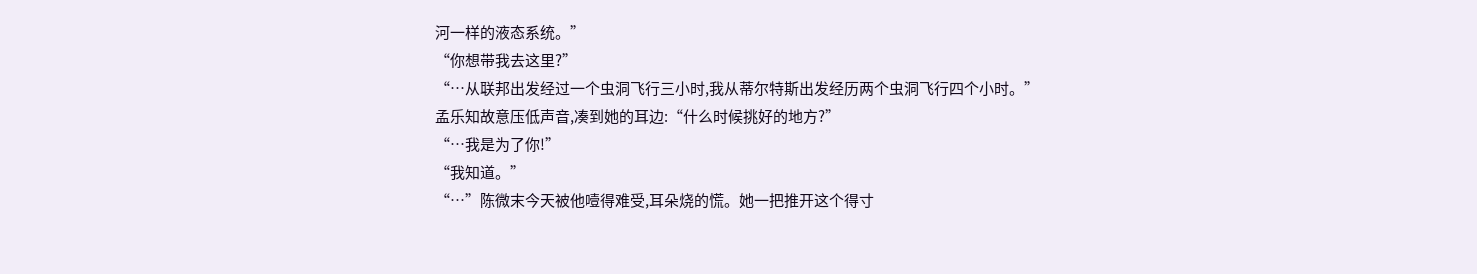河一样的液态系统。”
“你想带我去这里?”
“…从联邦出发经过一个虫洞飞行三小时,我从蒂尔特斯出发经历两个虫洞飞行四个小时。”
孟乐知故意压低声音,凑到她的耳边:“什么时候挑好的地方?”
“…我是为了你!”
“我知道。”
“…”陈微末今天被他噎得难受,耳朵烧的慌。她一把推开这个得寸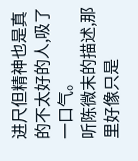进尺但精神也是真的不太好的人,吸了一口气。
听陈微末的描述,那里好像只是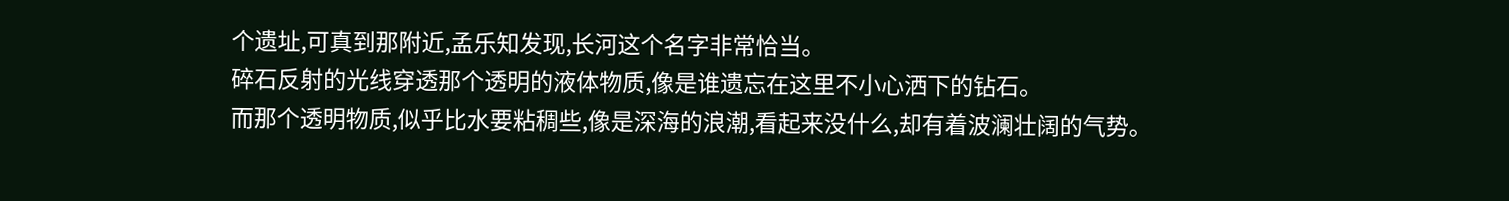个遗址,可真到那附近,孟乐知发现,长河这个名字非常恰当。
碎石反射的光线穿透那个透明的液体物质,像是谁遗忘在这里不小心洒下的钻石。
而那个透明物质,似乎比水要粘稠些,像是深海的浪潮,看起来没什么,却有着波澜壮阔的气势。